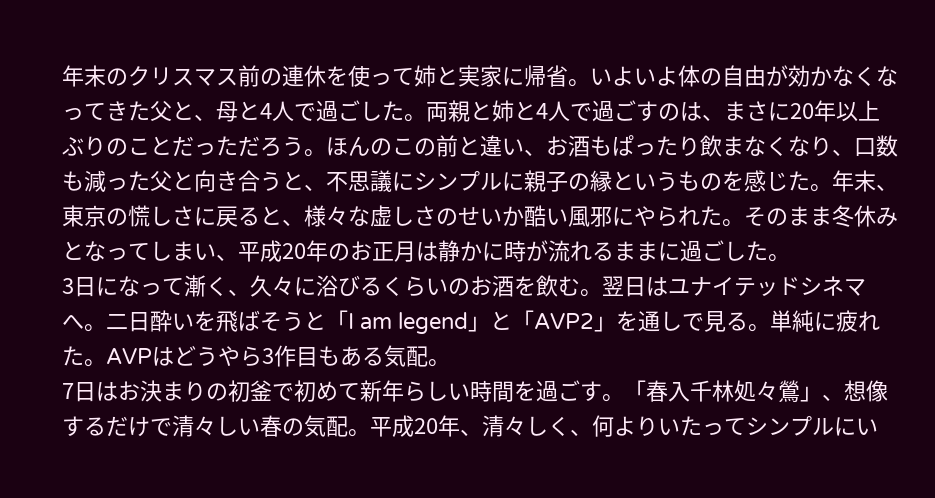年末のクリスマス前の連休を使って姉と実家に帰省。いよいよ体の自由が効かなくなってきた父と、母と4人で過ごした。両親と姉と4人で過ごすのは、まさに20年以上ぶりのことだっただろう。ほんのこの前と違い、お酒もぱったり飲まなくなり、口数も減った父と向き合うと、不思議にシンプルに親子の縁というものを感じた。年末、東京の慌しさに戻ると、様々な虚しさのせいか酷い風邪にやられた。そのまま冬休みとなってしまい、平成20年のお正月は静かに時が流れるままに過ごした。
3日になって漸く、久々に浴びるくらいのお酒を飲む。翌日はユナイテッドシネマへ。二日酔いを飛ばそうと「I am legend」と「AVP2」を通しで見る。単純に疲れた。AVPはどうやら3作目もある気配。
7日はお決まりの初釜で初めて新年らしい時間を過ごす。「春入千林処々鶯」、想像するだけで清々しい春の気配。平成20年、清々しく、何よりいたってシンプルにい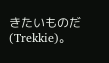きたいものだ (Trekkie)。